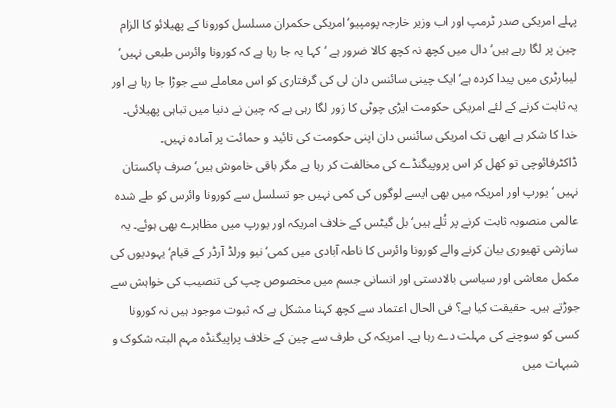پہلے امریکی صدر ٹرمپ اور اب وزیر خارجہ پومپیو‘امریکی حکمران مسلسل کورونا کے پھیلائو کا الزام چین پر لگا رہے ہیں‘ دال میں کچھ نہ کچھ کالا ضرور ہے ‘کہا یہ جا رہا ہے کہ کورونا وائرس طبعی نہیں‘ لیبارٹری میں پیدا کردہ ہے‘ ایک چینی سائنس دان لی کی گرفتاری کو اس معاملے سے جوڑا جا رہا ہے اور یہ ثابت کرنے کے لئے امریکی حکومت ایڑی چوٹی کا زور لگا رہی ہے کہ چین نے دنیا میں تباہی پھیلائی۔ خدا کا شکر ہے ابھی تک امریکی سائنس دان اپنی حکومت کی تائید و حمائت پر آمادہ نہیں۔ ڈاکٹرفائوچی تو کھل کر اس پروپیگنڈے کی مخالفت کر رہا ہے مگر باقی خاموش ہیں‘ صرف پاکستان نہیں ‘ یورپ اور امریکہ میں بھی ایسے لوگوں کی کمی نہیں جو تسلسل سے کورونا وائرس کو طے شدہ عالمی منصوبہ ثابت کرنے پر تُلے ہیں‘ بل گیٹس کے خلاف امریکہ اور یورپ میں مظاہرے بھی ہوئے۔ یہ سازشی تھیوری بیان کرنے والے کورونا وائرس کا ناطہ آبادی میں کمی‘ نیو ورلڈ آرڈر کے قیام‘ یہودیوں کی مکمل معاشی اور سیاسی بالادستی اور انسانی جسم میں مخصوص چپ کی تنصیب کی خواہش سے جوڑتے ہیں۔ حقیقت کیا ہے؟ فی الحال اعتماد سے کچھ کہنا مشکل ہے کہ ثبوت موجود ہیں نہ کورونا کسی کو سوچنے کی مہلت دے رہا ہے۔ امریکہ کی طرف سے چین کے خلاف پراپیگنڈہ مہم البتہ شکوک و شبہات میں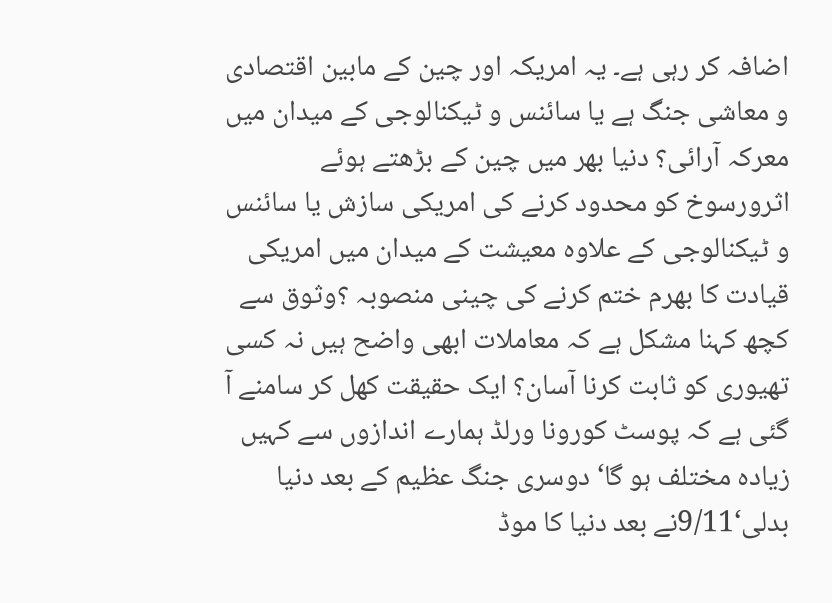اضافہ کر رہی ہے۔ یہ امریکہ اور چین کے مابین اقتصادی و معاشی جنگ ہے یا سائنس و ٹیکنالوجی کے میدان میں معرکہ آرائی؟ دنیا بھر میں چین کے بڑھتے ہوئے اثرورسوخ کو محدود کرنے کی امریکی سازش یا سائنس و ٹیکنالوجی کے علاوہ معیشت کے میدان میں امریکی قیادت کا بھرم ختم کرنے کی چینی منصوبہ ؟وثوق سے کچھ کہنا مشکل ہے کہ معاملات ابھی واضح ہیں نہ کسی تھیوری کو ثابت کرنا آسان؟ ایک حقیقت کھل کر سامنے آ گئی ہے کہ پوسٹ کورونا ورلڈ ہمارے اندازوں سے کہیں زیادہ مختلف ہو گا‘ دوسری جنگ عظیم کے بعد دنیا بدلی‘9/11نے بعد دنیا کا موڈ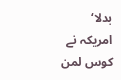بدلا‘ امریکہ نے کوس لمن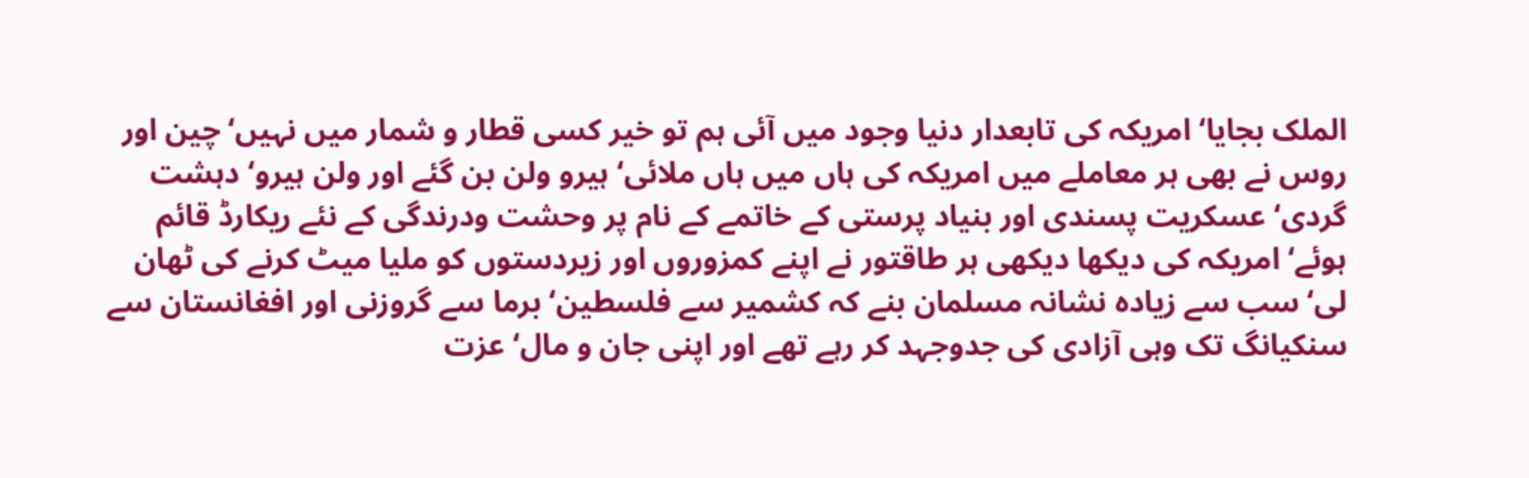الملک بجایا‘ امریکہ کی تابعدار دنیا وجود میں آئی ہم تو خیر کسی قطار و شمار میں نہیں‘ چین اور روس نے بھی ہر معاملے میں امریکہ کی ہاں میں ہاں ملائی‘ ہیرو ولن بن گئے اور ولن ہیرو‘ دہشت گردی‘ عسکریت پسندی اور بنیاد پرستی کے خاتمے کے نام پر وحشت ودرندگی کے نئے ریکارڈ قائم ہوئے‘ امریکہ کی دیکھا دیکھی ہر طاقتور نے اپنے کمزوروں اور زیردستوں کو ملیا میٹ کرنے کی ٹھان لی‘ سب سے زیادہ نشانہ مسلمان بنے کہ کشمیر سے فلسطین‘ برما سے گروزنی اور افغانستان سے سنکیانگ تک وہی آزادی کی جدوجہد کر رہے تھے اور اپنی جان و مال‘ عزت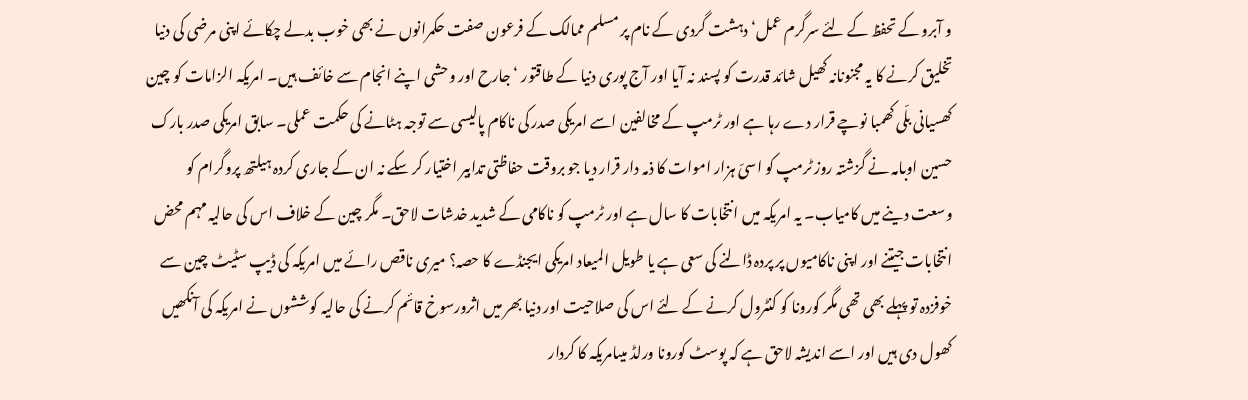و آبرو کے تحفظ کے لئے سرگرم عمل‘ دہشت گردی کے نام پر مسلم ممالک کے فرعون صفت حکمرانوں نے بھی خوب بدلے چکائے اپنی مرضی کی دنیا تخلیق کرنے کا یہ مجنونانہ کھیل شائد قدرت کو پسند نہ آیا اور آج پوری دنیا کے طاقتور ‘ جارح اور وحشی اپنے انجام سے خائف ہیں۔ امریکہ الزامات کو چین کھسیانی بلّی کھمبا نوچے قرار دے رہا ہے اور ٹرمپ کے مخالفین اسے امریکی صدر کی ناکام پالیسی سے توجہ ہٹانے کی حکمت عملی۔ سابق امریکی صدر بارک حسین اوبامہ نے گزشتہ روز ٹرمپ کو اسیّ ہزار اموات کا ذمہ دار قرار دیا جو بروقت حفاظتی تدابیر اختیار کر سکے نہ ان کے جاری کردہ ہیلتھ پروگرام کو وسعت دینے میں کامیاب۔ یہ امریکہ میں انتخابات کا سال ہے اور ٹرمپ کو ناکامی کے شدید خدشات لاحق۔ مگر چین کے خلاف اس کی حالیہ مہم محض انتخابات جیتنے اور اپنی ناکامیوں پر پردہ ڈالنے کی سعی ہے یا طویل المیعاد امریکی ایجنڈے کا حصہ؟ میری ناقص رائے میں امریکہ کی ڈیپ سٹیٹ چین سے خوفزدہ تو پہلے بھی تھی مگر کورونا کو کنٹرول کرنے کے لئے اس کی صلاحیت اور دنیا بھر میں اثرورسوخ قائم کرنے کی حالیہ کوششوں نے امریکہ کی آنکھیں کھول دی ہیں اور اسے اندیشہ لاحق ہے کہ پوسٹ کورونا ورلڈ میںامریکہ کا کردار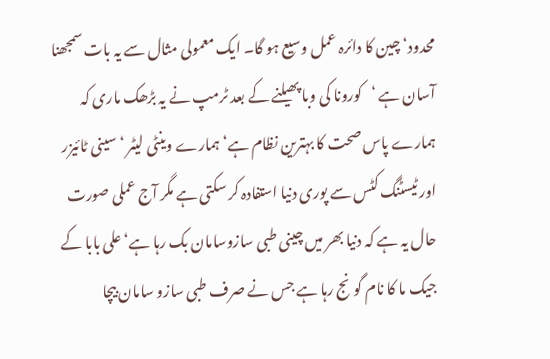محدود‘ چین کا دائرہ عمل وسیع ہو گا۔ ایک معمولی مثال سے یہ بات سمجھنا آسان ہے ‘کورونا کی وبا پھیلنے کے بعد ٹرمپ نے یہ بڑھک ماری کہ ہمارے پاس صحت کا بہترین نظام ہے‘ ہمارے وینٹی لیٹر ‘ سینی ٹائیزر اور ٹیسٹنگ کٹس سے پوری دنیا استفادہ کر سکتی ہے مگر آج عملی صورت حال یہ ہے کہ دنیا بھر میں چینی طبی سازوسامان بک رہا ہے‘ علی بابا کے جیک ما کا نام گونج رہا ہے جس نے صرف طبی سازو سامان بیچا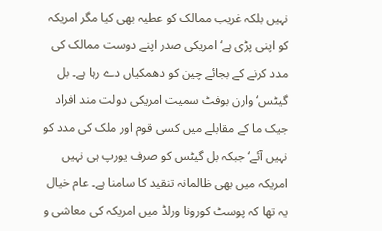نہیں بلکہ غریب ممالک کو عطیہ بھی کیا مگر امریکہ کو اپنی پڑی ہے‘ امریکی صدر اپنے دوست ممالک کی مدد کرنے کے بجائے چین کو دھمکیاں دے رہا ہے۔ بل گیٹس‘ وارن بوفٹ سمیت امریکی دولت مند افراد جیک ما کے مقابلے میں کسی قوم اور ملک کی مدد کو نہیں آئے‘ جبکہ بل گیٹس کو صرف یورپ ہی نہیں امریکہ میں بھی ظالمانہ تنقید کا سامنا ہے۔ عام خیال یہ تھا کہ پوسٹ کورونا ورلڈ میں امریکہ کی معاشی و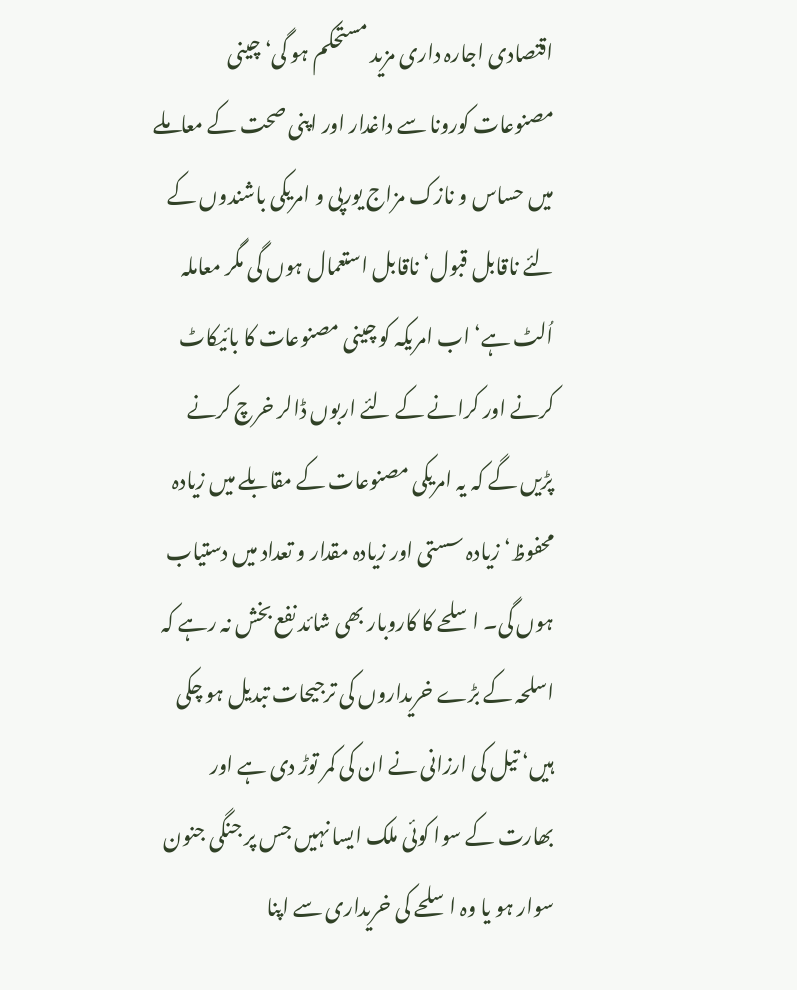اقتصادی اجارہ داری مزید مستحکم ہو گی‘ چینی مصنوعات کورونا سے داغدار اور اپنی صحت کے معاملے میں حساس و نازک مزاج یورپی و امریکی باشندوں کے لئے ناقابل قبول‘ ناقابل استعمال ہوں گی مگر معاملہ اُلٹ ہے‘ اب امریکہ کو چینی مصنوعات کا بائیکاٹ کرنے اور کرانے کے لئے اربوں ڈالر خرچ کرنے پڑیں گے کہ یہ امریکی مصنوعات کے مقابلے میں زیادہ محفوظ‘ زیادہ سستی اور زیادہ مقدار و تعداد میں دستیاب ہوں گی۔ اسلحے کا کاروبار بھی شائد نفع بخش نہ رہے کہ اسلحہ کے بڑے خریداروں کی ترجیحات تبدیل ہو چکی ہیں‘ تیل کی ارزانی نے ان کی کمر توڑ دی ہے اور بھارت کے سوا کوئی ملک ایسا نہیں جس پر جنگی جنون سوار ہو یا وہ اسلحے کی خریداری سے اپنا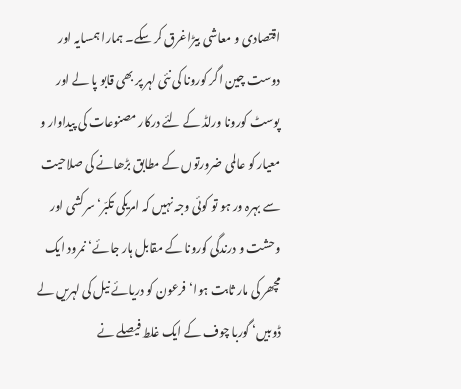اقتصادی و معاشی بیڑاغرق کر سکے۔ ہمارا ہمسایہ اور دوست چین اگر کورونا کی نئی لہر پر بھی قابو پا لے اور پوسٹ کورونا ورلڈ کے لئے درکار مصنوعات کی پیداوار و معیار کو عالمی ضرورتوں کے مطابق بڑھانے کی صلاحیت سے بہرہ ور ہو تو کوئی وجہ نہیں کہ امریکی تکبّر‘ سرکشی اور وحشت و درندگی کورونا کے مقابل ہار جائے‘ نمرود ایک مچھر کی مار ثابت ہوا‘فرعون کو دریائے نیل کی لہریں لے ڈوبیں‘ گوربا چوف کے ایک غلط فیصلے نے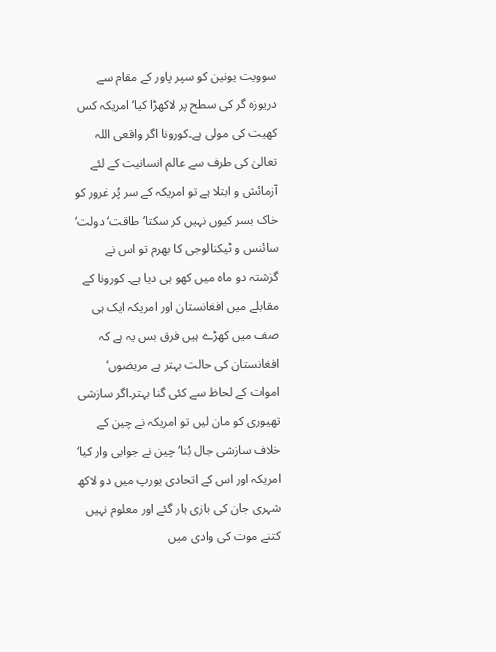سوویت یونین کو سپر پاور کے مقام سے دریوزہ گر کی سطح پر لاکھڑا کیا‘ امریکہ کس کھیت کی مولی ہے۔کورونا اگر واقعی اللہ تعالیٰ کی طرف سے عالم انسانیت کے لئے آزمائش و ابتلا ہے تو امریکہ کے سر پُر غرور کو خاک بسر کیوں نہیں کر سکتا‘ طاقت‘ دولت‘ سائنس و ٹیکنالوجی کا بھرم تو اس نے گزشتہ دو ماہ میں کھو ہی دیا ہے۔ کورونا کے مقابلے میں افغانستان اور امریکہ ایک ہی صف میں کھڑے ہیں فرق بس یہ ہے کہ افغانستان کی حالت بہتر ہے مریضوں‘ اموات کے لحاظ سے کئی گنا بہتر۔اگر سازشی تھیوری کو مان لیں تو امریکہ نے چین کے خلاف سازشی جال بُنا‘ چین نے جوابی وار کیا‘ امریکہ اور اس کے اتحادی یورپ میں دو لاکھ شہری جان کی بازی ہار گئے اور معلوم نہیں کتنے موت کی وادی میں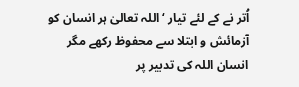اُتر نے کے لئے تیار ‘اللہ تعالیٰ ہر انسان کو آزمائش و ابتلا سے محفوظ رکھے مگر انسان اللہ کی تدبیر پر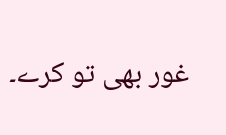غور بھی تو کرے۔